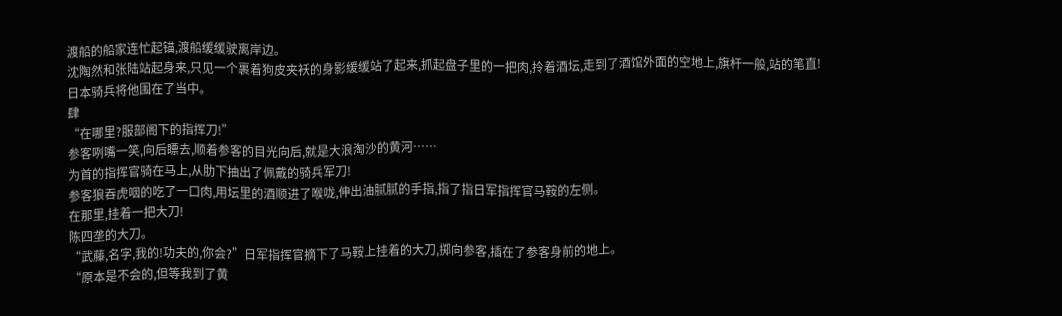渡船的船家连忙起锚,渡船缓缓驶离岸边。
沈陶然和张陆站起身来,只见一个裹着狗皮夹袄的身影缓缓站了起来,抓起盘子里的一把肉,拎着酒坛,走到了酒馆外面的空地上,旗杆一般,站的笔直!
日本骑兵将他围在了当中。
肆
“在哪里?服部阁下的指挥刀!”
参客咧嘴一笑,向后瞟去,顺着参客的目光向后,就是大浪淘沙的黄河……
为首的指挥官骑在马上,从肋下抽出了佩戴的骑兵军刀!
参客狼吞虎咽的吃了一口肉,用坛里的酒顺进了喉咙,伸出油腻腻的手指,指了指日军指挥官马鞍的左侧。
在那里,挂着一把大刀!
陈四垄的大刀。
“武藤,名字,我的!功夫的,你会?”日军指挥官摘下了马鞍上挂着的大刀,掷向参客,插在了参客身前的地上。
“原本是不会的,但等我到了黄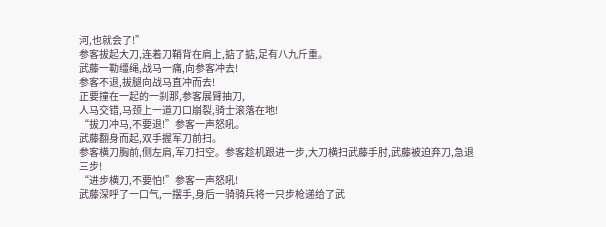河,也就会了!”
参客拔起大刀,连着刀鞘背在肩上,掂了掂,足有八九斤重。
武藤一勒缰绳,战马一痛,向参客冲去!
参客不退,拔腿向战马直冲而去!
正要撞在一起的一刹那,参客展臂抽刀,
人马交错,马颈上一道刀口崩裂,骑士滚落在地!
“拔刀冲马,不要退!”参客一声怒吼。
武藤翻身而起,双手握军刀前扫。
参客横刀胸前,侧左肩,军刀扫空。参客趁机跟进一步,大刀横扫武藤手肘,武藤被迫弃刀,急退三步!
“进步横刀,不要怕!”参客一声怒吼!
武藤深呼了一口气,一摆手,身后一骑骑兵将一只步枪递给了武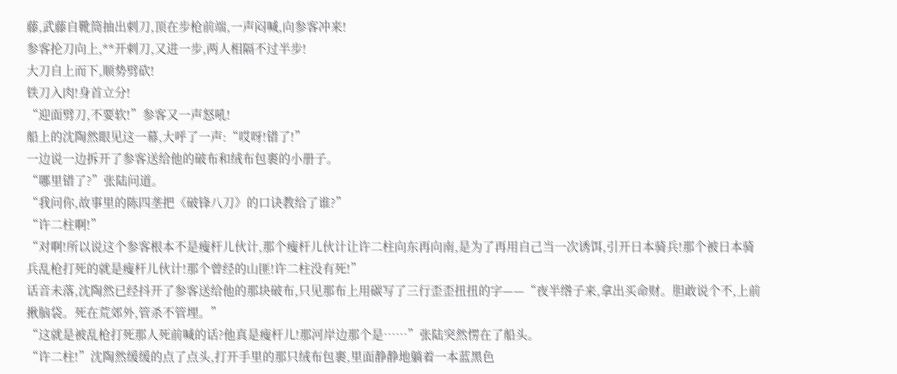藤,武藤自靴筒抽出刺刀,顶在步枪前端,一声闷喊,向参客冲来!
参客抡刀向上,**开刺刀,又进一步,两人相隔不过半步!
大刀自上而下,顺势劈砍!
铁刀入肉!身首立分!
“迎面劈刀,不要软!”参客又一声怒吼!
船上的沈陶然眼见这一幕,大呼了一声:“哎呀!错了!”
一边说一边拆开了参客送给他的破布和绒布包裹的小册子。
“哪里错了?”张陆问道。
“我问你,故事里的陈四垄把《破锋八刀》的口诀教给了谁?”
“许二柱啊!”
“对啊!所以说这个参客根本不是瘦杆儿伙计,那个瘦杆儿伙计让许二柱向东再向南,是为了再用自己当一次诱饵,引开日本骑兵!那个被日本骑兵乱枪打死的就是瘦杆儿伙计!那个曾经的山匪!许二柱没有死!”
话音未落,沈陶然已经抖开了参客送给他的那块破布,只见那布上用碳写了三行歪歪扭扭的字——“夜半绺子来,拿出买命财。胆敢说个不,上前揪脑袋。死在荒郊外,管杀不管埋。”
“这就是被乱枪打死那人死前喊的话?他真是瘦杆儿!那河岸边那个是……”张陆突然愣在了船头。
“许二柱!”沈陶然缓缓的点了点头,打开手里的那只绒布包裹,里面静静地躺着一本蓝黑色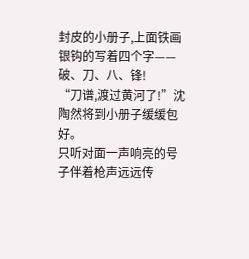封皮的小册子,上面铁画银钩的写着四个字——破、刀、八、锋!
“刀谱,渡过黄河了!”沈陶然将到小册子缓缓包好。
只听对面一声响亮的号子伴着枪声远远传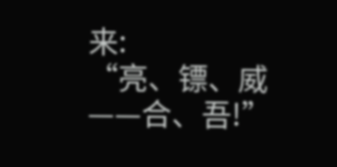来:
“亮、镖、威——合、吾!”